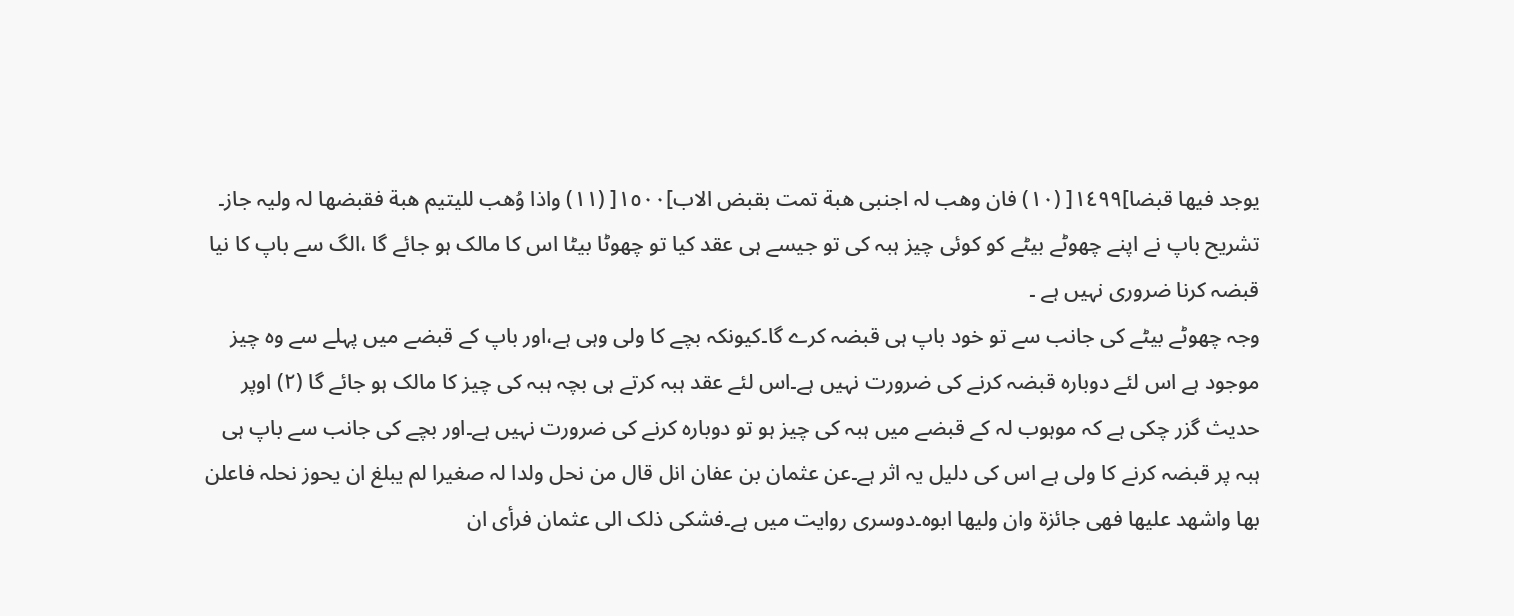یوجد فیھا قبضا]١٤٩٩[ (١٠) فان وھب لہ اجنبی ھبة تمت بقبض الاب]١٥٠٠[ (١١) واذا وُھب للیتیم ھبة فقبضھا لہ ولیہ جاز۔
تشریح باپ نے اپنے چھوٹے بیٹے کو کوئی چیز ہبہ کی تو جیسے ہی عقد کیا تو چھوٹا بیٹا اس کا مالک ہو جائے گا ،الگ سے باپ کا نیا قبضہ کرنا ضروری نہیں ہے ۔
وجہ چھوٹے بیٹے کی جانب سے تو خود باپ ہی قبضہ کرے گا۔کیونکہ بچے کا ولی وہی ہے،اور باپ کے قبضے میں پہلے سے وہ چیز موجود ہے اس لئے دوبارہ قبضہ کرنے کی ضرورت نہیں ہے۔اس لئے عقد ہبہ کرتے ہی بچہ ہبہ کی چیز کا مالک ہو جائے گا (٢) اوپر حدیث گزر چکی ہے کہ موہوب لہ کے قبضے میں ہبہ کی چیز ہو تو دوبارہ کرنے کی ضرورت نہیں ہے۔اور بچے کی جانب سے باپ ہی ہبہ پر قبضہ کرنے کا ولی ہے اس کی دلیل یہ اثر ہے۔عن عثمان بن عفان انل قال من نحل ولدا لہ صغیرا لم یبلغ ان یحوز نحلہ فاعلن بھا واشھد علیھا فھی جائزة وان ولیھا ابوہ۔دوسری روایت میں ہے۔فشکی ذلک الی عثمان فرأی ان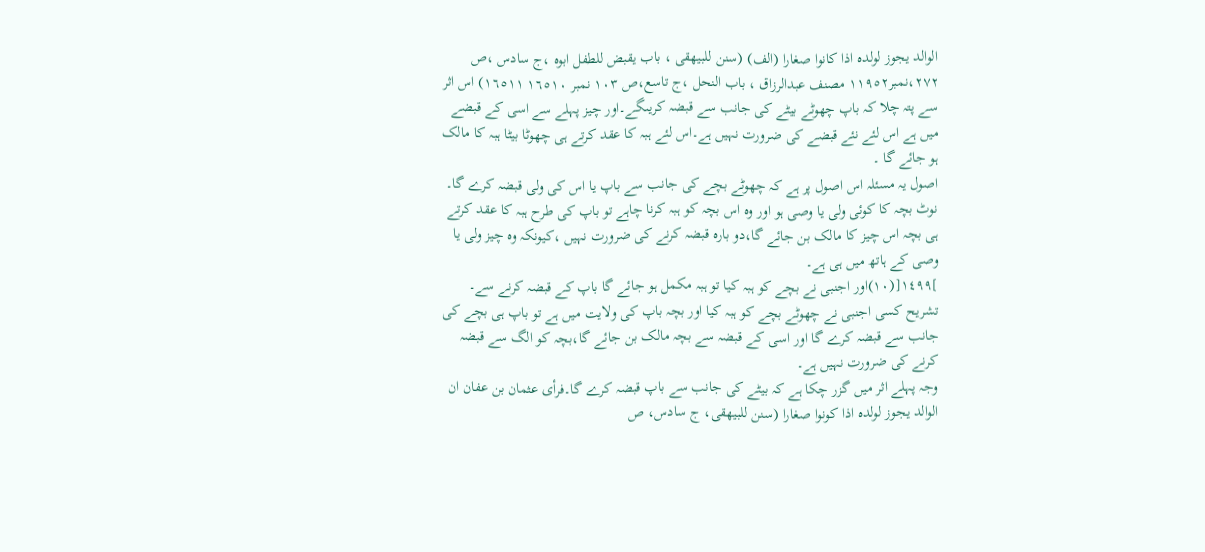الوالد یجوز لولدہ اذا کانوا صغارا (الف) (سنن للبیھقی ، باب یقبض للطفل ابوہ ،ج سادس ،ص ٢٧٢،نمبر١١٩٥٢ مصنف عبدالرزاق ، باب النحل ،ج تاسع،ص ١٠٣ نمبر ١٦٥١٠ ١٦٥١١) اس اثر سے پتہ چلا کہ باپ چھوٹے بیٹے کی جانب سے قبضہ کریںگے۔اور چیز پہلے سے اسی کے قبضے میں ہے اس لئے نئے قبضے کی ضرورت نہیں ہے۔اس لئے ہبہ کا عقد کرتے ہی چھوٹا بیٹا ہبہ کا مالک ہو جائے گا ۔
اصول یہ مسئلہ اس اصول پر ہے کہ چھوٹے بچے کی جانب سے باپ یا اس کی ولی قبضہ کرے گا۔
نوٹ بچہ کا کوئی ولی یا وصی ہو اور وہ اس بچہ کو ہبہ کرنا چاہے تو باپ کی طرح ہبہ کا عقد کرتے ہی بچہ اس چیز کا مالک بن جائے گا،دو بارہ قبضہ کرنے کی ضرورت نہیں ،کیونکہ وہ چیز ولی یا وصی کے ہاتھ میں ہی ہے۔
]١٤٩٩[(١٠)اور اجنبی نے بچے کو ہبہ کیا تو ہبہ مکمل ہو جائے گا باپ کے قبضہ کرنے سے۔
تشریح کسی اجنبی نے چھوٹے بچے کو ہبہ کیا اور بچہ باپ کی ولایت میں ہے تو باپ ہی بچے کی جانب سے قبضہ کرے گا اور اسی کے قبضہ سے بچہ مالک بن جائے گا،بچہ کو الگ سے قبضہ کرنے کی ضرورت نہیں ہے۔
وجہ پہلے اثر میں گزر چکا ہے کہ بیٹے کی جانب سے باپ قبضہ کرے گا۔فرأی عثمان بن عفان ان الوالد یجوز لولدہ اذا کونوا صغارا (سنن للبیھقی، ج سادس، ص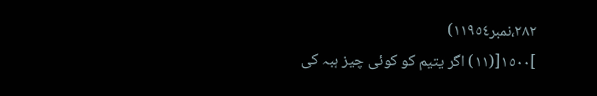٢٨٢،نمبر١١٩٥٤)
]١٥٠٠[(١١) اگر یتیم کو کوئی چیز ہبہ کی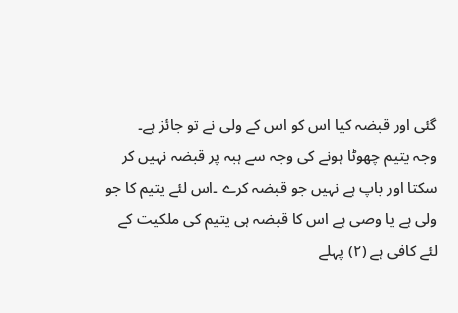گئی اور قبضہ کیا اس کو اس کے ولی نے تو جائز ہے۔
وجہ یتیم چھوٹا ہونے کی وجہ سے ہبہ پر قبضہ نہیں کر سکتا اور باپ ہے نہیں جو قبضہ کرے ۔اس لئے یتیم کا جو ولی ہے یا وصی ہے اس کا قبضہ ہی یتیم کی ملکیت کے لئے کافی ہے (٢) پہلے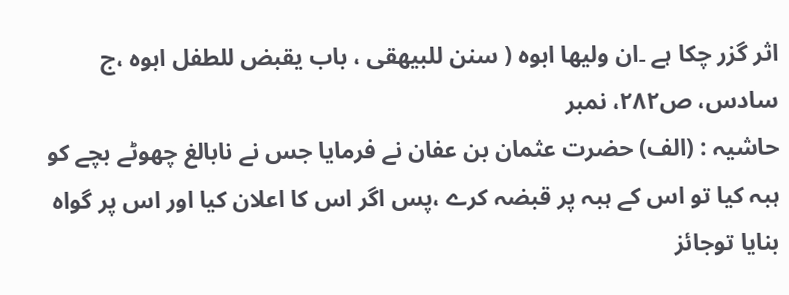اثر گزر چکا ہے ۔ان ولیھا ابوہ ( سنن للبیھقی ، باب یقبض للطفل ابوہ ،ج سادس، ص٢٨٢، نمبر
حاشیہ : (الف) حضرت عثمان بن عفان نے فرمایا جس نے نابالغ چھوٹے بچے کو ہبہ کیا تو اس کے ہبہ پر قبضہ کرے ،پس اگر اس کا اعلان کیا اور اس پر گواہ بنایا توجائز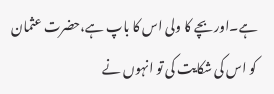ہے۔اور بچے کا ولی اس کا باپ ہے،حضرت عثمان کو اس کی شکایت کی تو انہوں نے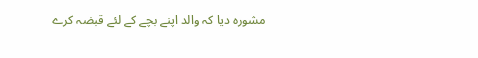مشورہ دیا کہ والد اپنے بچے کے لئے قبضہ کرے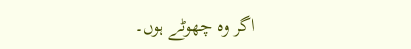اگر وہ چھوٹے ہوں۔